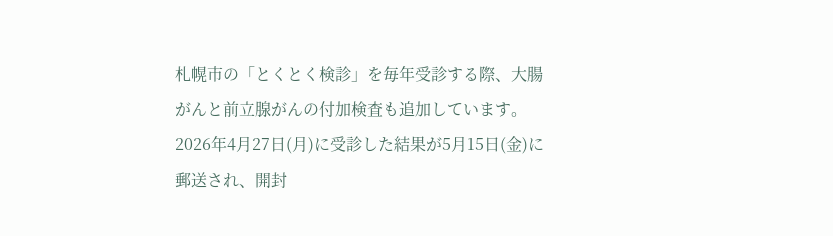札幌市の「とくとく検診」を毎年受診する際、大腸がんと前立腺がんの付加検査も追加しています。
2026年4月27日(月)に受診した結果が5月15日(金)に郵送され、開封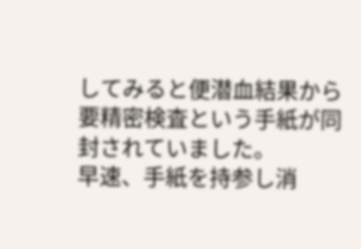してみると便潜血結果から要精密検査という手紙が同封されていました。
早速、手紙を持参し消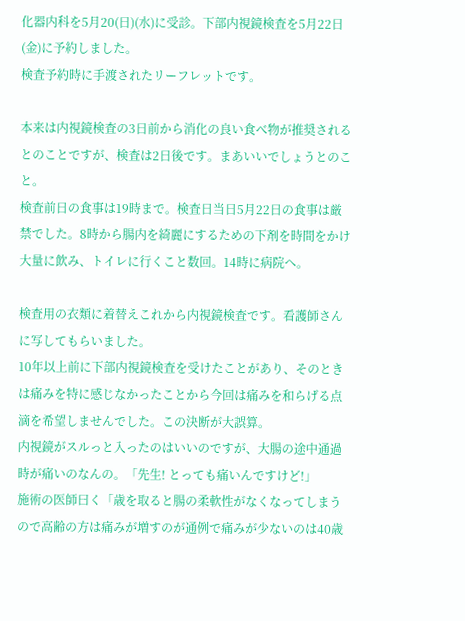化器内科を5月20(日)(水)に受診。下部内視鏡検査を5月22日(金)に予約しました。
検査予約時に手渡されたリーフレットです。

本来は内視鏡検査の3日前から消化の良い食べ物が推奨されるとのことですが、検査は2日後です。まあいいでしょうとのこと。
検査前日の食事は19時まで。検査日当日5月22日の食事は厳禁でした。8時から腸内を綺麗にするための下剤を時間をかけ大量に飲み、トイレに行くこと数回。14時に病院へ。

検査用の衣類に着替えこれから内視鏡検査です。看護師さんに写してもらいました。
10年以上前に下部内視鏡検査を受けたことがあり、そのときは痛みを特に感じなかったことから今回は痛みを和らげる点滴を希望しませんでした。この決断が大誤算。
内視鏡がスルっと入ったのはいいのですが、大腸の途中通過時が痛いのなんの。「先生! とっても痛いんですけど!」
施術の医師曰く「歳を取ると腸の柔軟性がなくなってしまうので高齢の方は痛みが増すのが通例で痛みが少ないのは40歳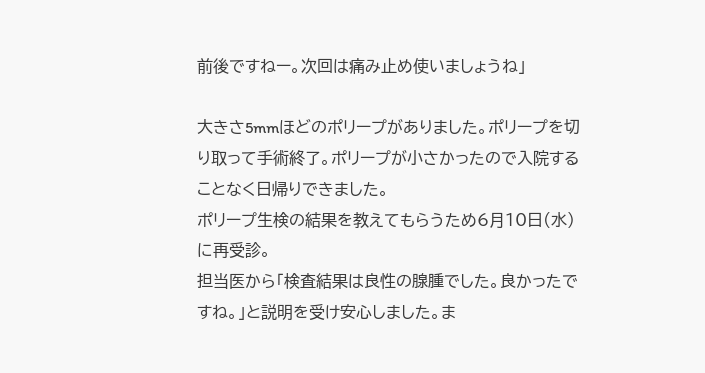前後ですねー。次回は痛み止め使いましょうね」

大きさ5mmほどのポリープがありました。ポリープを切り取って手術終了。ポリープが小さかったので入院することなく日帰りできました。
ポリープ生検の結果を教えてもらうため6月10日(水)に再受診。
担当医から「検査結果は良性の腺腫でした。良かったですね。」と説明を受け安心しました。ま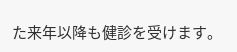た来年以降も健診を受けます。